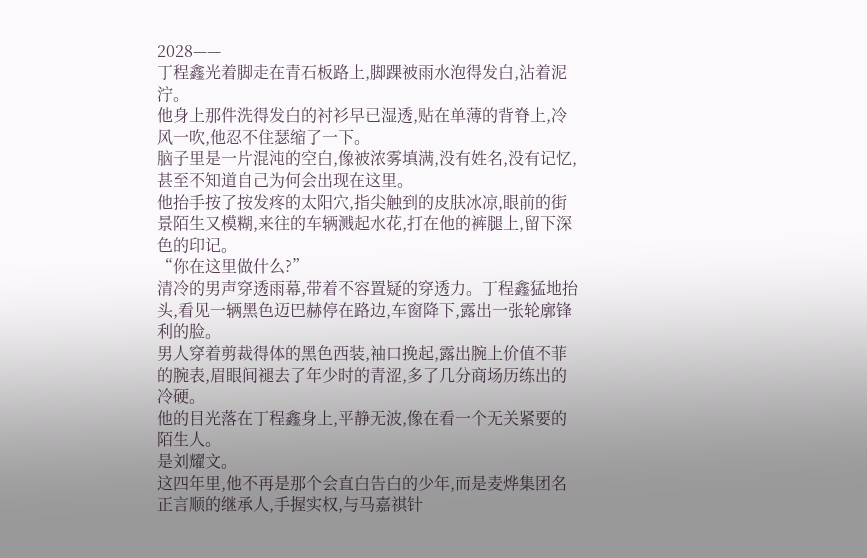2028——
丁程鑫光着脚走在青石板路上,脚踝被雨水泡得发白,沾着泥泞。
他身上那件洗得发白的衬衫早已湿透,贴在单薄的背脊上,冷风一吹,他忍不住瑟缩了一下。
脑子里是一片混沌的空白,像被浓雾填满,没有姓名,没有记忆,甚至不知道自己为何会出现在这里。
他抬手按了按发疼的太阳穴,指尖触到的皮肤冰凉,眼前的街景陌生又模糊,来往的车辆溅起水花,打在他的裤腿上,留下深色的印记。
“你在这里做什么?”
清冷的男声穿透雨幕,带着不容置疑的穿透力。丁程鑫猛地抬头,看见一辆黑色迈巴赫停在路边,车窗降下,露出一张轮廓锋利的脸。
男人穿着剪裁得体的黑色西装,袖口挽起,露出腕上价值不菲的腕表,眉眼间褪去了年少时的青涩,多了几分商场历练出的冷硬。
他的目光落在丁程鑫身上,平静无波,像在看一个无关紧要的陌生人。
是刘耀文。
这四年里,他不再是那个会直白告白的少年,而是麦烨集团名正言顺的继承人,手握实权,与马嘉祺针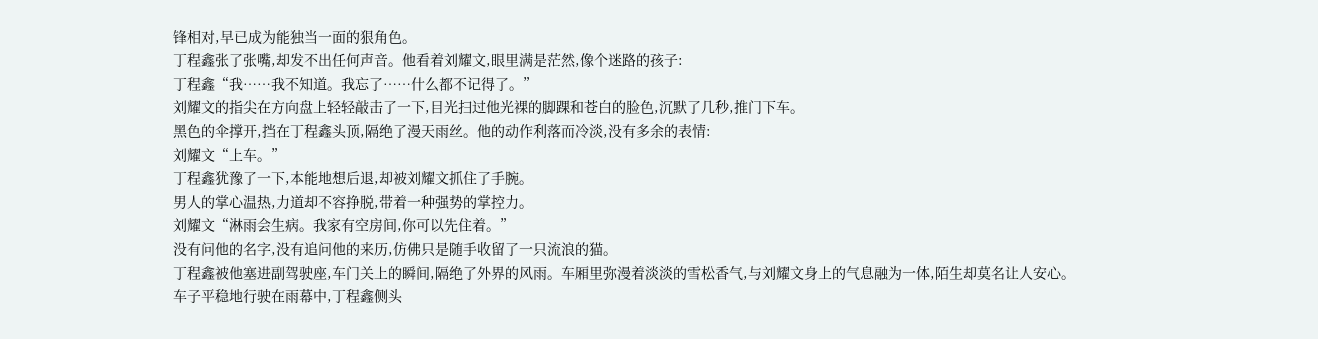锋相对,早已成为能独当一面的狠角色。
丁程鑫张了张嘴,却发不出任何声音。他看着刘耀文,眼里满是茫然,像个迷路的孩子:
丁程鑫“我……我不知道。我忘了……什么都不记得了。”
刘耀文的指尖在方向盘上轻轻敲击了一下,目光扫过他光裸的脚踝和苍白的脸色,沉默了几秒,推门下车。
黑色的伞撑开,挡在丁程鑫头顶,隔绝了漫天雨丝。他的动作利落而冷淡,没有多余的表情:
刘耀文“上车。”
丁程鑫犹豫了一下,本能地想后退,却被刘耀文抓住了手腕。
男人的掌心温热,力道却不容挣脱,带着一种强势的掌控力。
刘耀文“淋雨会生病。我家有空房间,你可以先住着。”
没有问他的名字,没有追问他的来历,仿佛只是随手收留了一只流浪的猫。
丁程鑫被他塞进副驾驶座,车门关上的瞬间,隔绝了外界的风雨。车厢里弥漫着淡淡的雪松香气,与刘耀文身上的气息融为一体,陌生却莫名让人安心。
车子平稳地行驶在雨幕中,丁程鑫侧头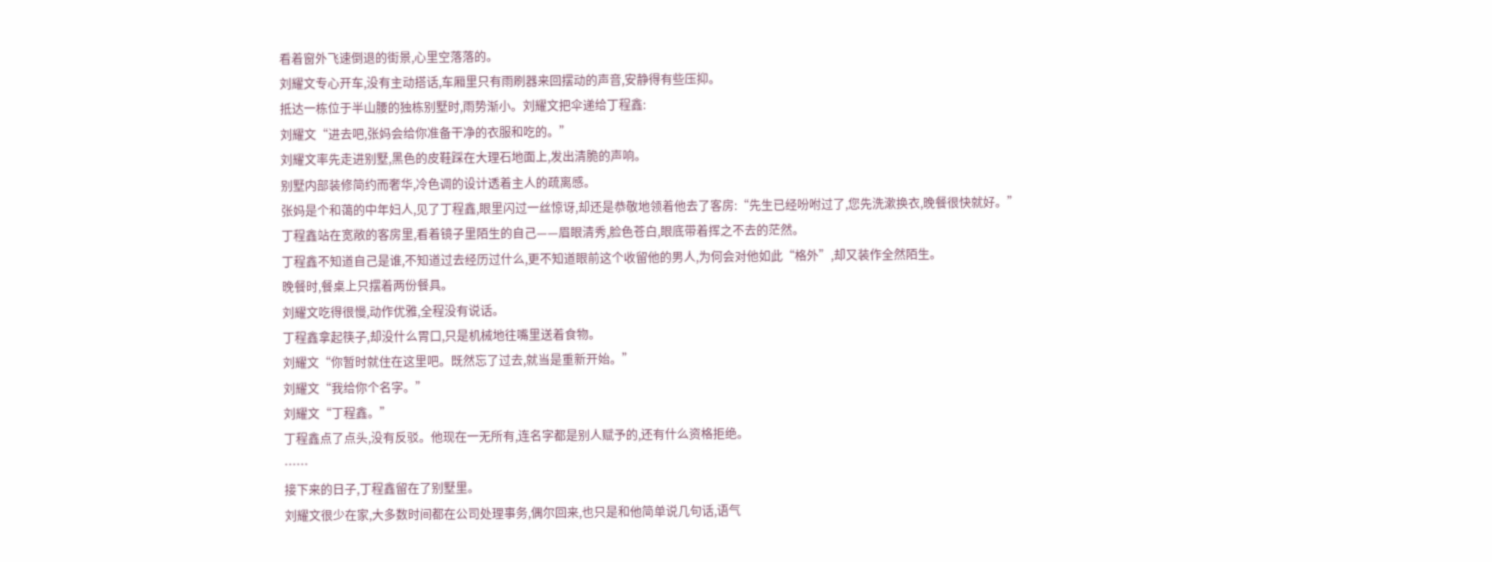看着窗外飞速倒退的街景,心里空落落的。
刘耀文专心开车,没有主动搭话,车厢里只有雨刷器来回摆动的声音,安静得有些压抑。
抵达一栋位于半山腰的独栋别墅时,雨势渐小。刘耀文把伞递给丁程鑫:
刘耀文“进去吧,张妈会给你准备干净的衣服和吃的。”
刘耀文率先走进别墅,黑色的皮鞋踩在大理石地面上,发出清脆的声响。
别墅内部装修简约而奢华,冷色调的设计透着主人的疏离感。
张妈是个和蔼的中年妇人,见了丁程鑫,眼里闪过一丝惊讶,却还是恭敬地领着他去了客房:“先生已经吩咐过了,您先洗漱换衣,晚餐很快就好。”
丁程鑫站在宽敞的客房里,看着镜子里陌生的自己——眉眼清秀,脸色苍白,眼底带着挥之不去的茫然。
丁程鑫不知道自己是谁,不知道过去经历过什么,更不知道眼前这个收留他的男人,为何会对他如此“格外”,却又装作全然陌生。
晚餐时,餐桌上只摆着两份餐具。
刘耀文吃得很慢,动作优雅,全程没有说话。
丁程鑫拿起筷子,却没什么胃口,只是机械地往嘴里送着食物。
刘耀文“你暂时就住在这里吧。既然忘了过去,就当是重新开始。”
刘耀文“我给你个名字。”
刘耀文“丁程鑫。”
丁程鑫点了点头,没有反驳。他现在一无所有,连名字都是别人赋予的,还有什么资格拒绝。
……
接下来的日子,丁程鑫留在了别墅里。
刘耀文很少在家,大多数时间都在公司处理事务,偶尔回来,也只是和他简单说几句话,语气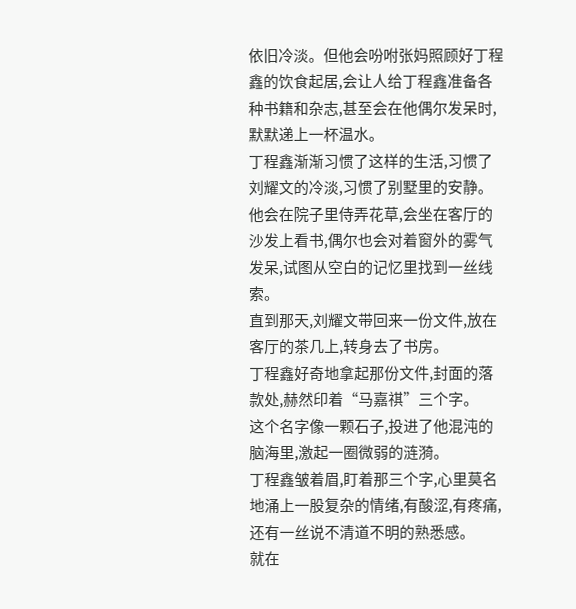依旧冷淡。但他会吩咐张妈照顾好丁程鑫的饮食起居,会让人给丁程鑫准备各种书籍和杂志,甚至会在他偶尔发呆时,默默递上一杯温水。
丁程鑫渐渐习惯了这样的生活,习惯了刘耀文的冷淡,习惯了别墅里的安静。
他会在院子里侍弄花草,会坐在客厅的沙发上看书,偶尔也会对着窗外的雾气发呆,试图从空白的记忆里找到一丝线索。
直到那天,刘耀文带回来一份文件,放在客厅的茶几上,转身去了书房。
丁程鑫好奇地拿起那份文件,封面的落款处,赫然印着“马嘉祺”三个字。
这个名字像一颗石子,投进了他混沌的脑海里,激起一圈微弱的涟漪。
丁程鑫皱着眉,盯着那三个字,心里莫名地涌上一股复杂的情绪,有酸涩,有疼痛,还有一丝说不清道不明的熟悉感。
就在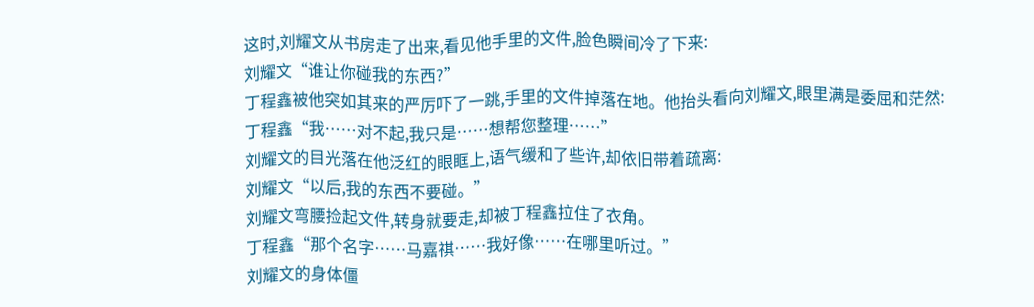这时,刘耀文从书房走了出来,看见他手里的文件,脸色瞬间冷了下来:
刘耀文“谁让你碰我的东西?”
丁程鑫被他突如其来的严厉吓了一跳,手里的文件掉落在地。他抬头看向刘耀文,眼里满是委屈和茫然:
丁程鑫“我……对不起,我只是……想帮您整理……”
刘耀文的目光落在他泛红的眼眶上,语气缓和了些许,却依旧带着疏离:
刘耀文“以后,我的东西不要碰。”
刘耀文弯腰捡起文件,转身就要走,却被丁程鑫拉住了衣角。
丁程鑫“那个名字……马嘉祺……我好像……在哪里听过。”
刘耀文的身体僵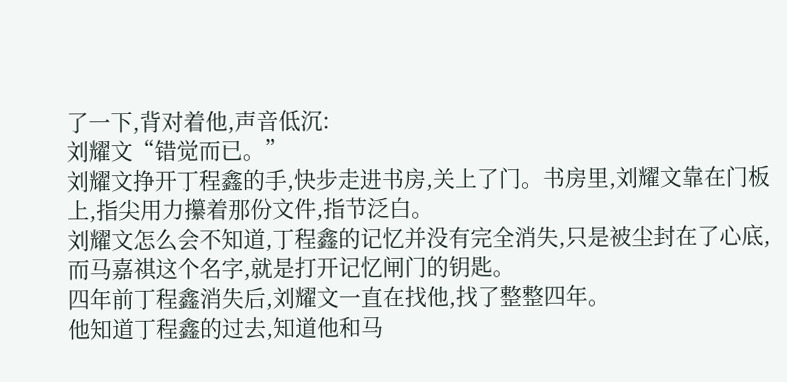了一下,背对着他,声音低沉:
刘耀文“错觉而已。”
刘耀文挣开丁程鑫的手,快步走进书房,关上了门。书房里,刘耀文靠在门板上,指尖用力攥着那份文件,指节泛白。
刘耀文怎么会不知道,丁程鑫的记忆并没有完全消失,只是被尘封在了心底,而马嘉祺这个名字,就是打开记忆闸门的钥匙。
四年前丁程鑫消失后,刘耀文一直在找他,找了整整四年。
他知道丁程鑫的过去,知道他和马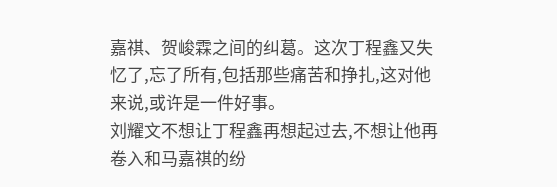嘉祺、贺峻霖之间的纠葛。这次丁程鑫又失忆了,忘了所有,包括那些痛苦和挣扎,这对他来说,或许是一件好事。
刘耀文不想让丁程鑫再想起过去,不想让他再卷入和马嘉祺的纷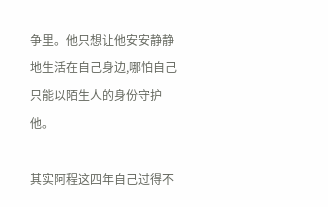争里。他只想让他安安静静地生活在自己身边,哪怕自己只能以陌生人的身份守护他。

其实阿程这四年自己过得不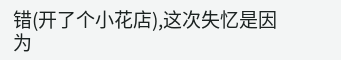错(开了个小花店),这次失忆是因为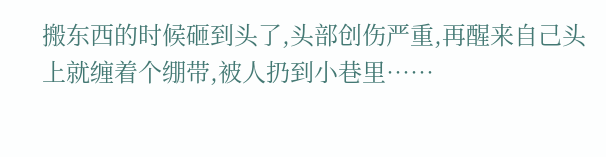搬东西的时候砸到头了,头部创伤严重,再醒来自己头上就缠着个绷带,被人扔到小巷里……